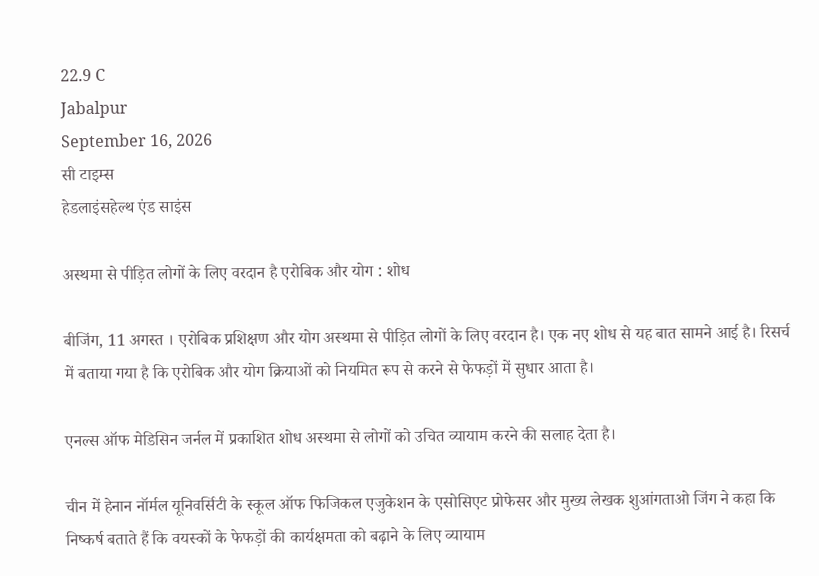22.9 C
Jabalpur
September 16, 2026
सी टाइम्स
हेडलाइंसहेल्थ एंड साइंस

अस्थमा से पीड़ित लोगों के लिए वरदान है एरोबिक और योग : शोध

बीजिंग, 11 अगस्त । एरोबिक प्रशिक्षण और योग अस्थमा से पीड़ित लोगों के लिए वरदान है। एक नए शोध से यह बात सामने आई है। रिसर्च में बताया गया है कि एरोबिक और योग क्रियाओं को नियमित रूप से करने से फेफड़ों में सुधार आता है।

एनल्स ऑफ मेडिसिन जर्नल में प्रकाशित शोध अस्थमा से लोगों को उचित व्यायाम करने की सलाह देता है।

चीन में हेनान नॉर्मल यूनिवर्सिटी के स्कूल ऑफ फिजिकल एजुकेशन के एसोसिएट प्रोफेसर और मुख्य लेखक शुआंगताओ जिंग ने कहा कि निष्कर्ष बताते हैं कि वयस्कों के फेफड़ों की कार्यक्षमता को बढ़ाने के लिए व्यायाम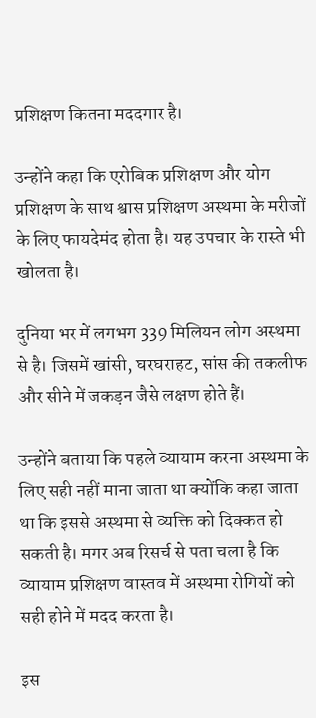प्रशिक्षण कितना मददगार है।

उन्होंने कहा कि एरोबिक प्रशिक्षण और योग प्रशिक्षण के साथ श्वास प्रशिक्षण अस्थमा के मरीजों के लिए फायदेमंद होता है। यह उपचार के रास्‍ते भी खोलता है।

दुनिया भर में लगभग 339 मिलियन लोग अस्थमा से है। जिसमें खांसी, घरघराहट, सांस की तकलीफ और सीने में जकड़न जैसे लक्षण होते हैं।

उन्‍होंने बताया कि पहले व्यायाम करना अस्थमा के लिए सही नहीं माना जाता था क्योंकि कहा जाता था कि इससे अस्थमा से व्‍यक्ति को दिक्‍कत हो सकती है। मगर अब रिसर्च से पता चला है कि व्यायाम प्रशिक्षण वास्तव में अस्थमा रोगियों को सही होने में मदद करता है।

इस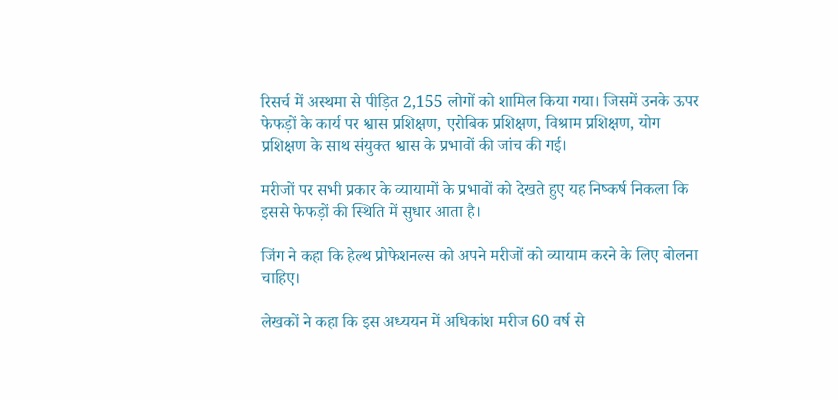रिसर्च में अस्थमा से पीड़ित 2,155 लोगों को शामिल किया गया। जिसमें उनके ऊपर फेफड़ों के कार्य पर श्वास प्रशिक्षण, एरोबिक प्रशिक्षण, विश्राम प्रशिक्षण, योग प्रशिक्षण के साथ संयुक्त श्वास के प्रभावों की जांच की गई।

मरीजों पर सभी प्रकार के व्यायामों के प्रभावों को देखते हुए यह निष्‍कर्ष निकला कि इससे फेफड़ों की स्थिति में सुधार आता है।

जिंग ने कहा कि हेल्थ प्रोफेशनल्स को अपने मरीजों को व्यायाम करने के लिए बोलना चाहिए।

लेखकों ने कहा कि इस अध्ययन में अधिकांश मरीज 60 वर्ष से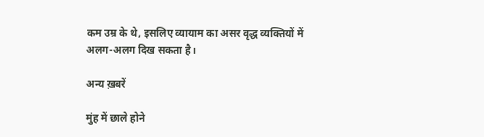कम उम्र के थे, इसलिए व्यायाम का असर वृद्ध व्यक्तियों में अलग-अलग दिख सकता है।

अन्य ख़बरें

मुंह में छाले होने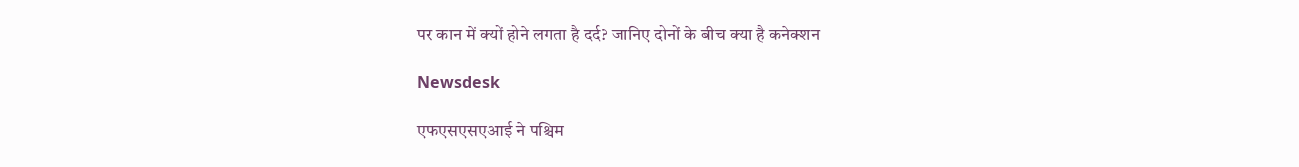पर कान में क्यों होने लगता है दर्द? जानिए दोनों के बीच क्या है कनेक्शन

Newsdesk

एफएसएसएआई ने पश्चिम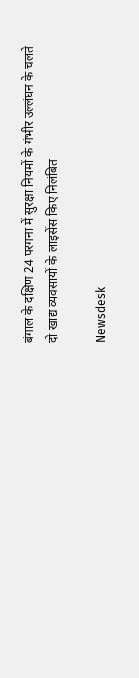बंगाल के दक्षिण 24 परगना में सुरक्षा नियमों के गंभीर उल्लंघन के चलते दो खाद्य व्यवसायों के लाइसेंस किए निलंबित

Newsdesk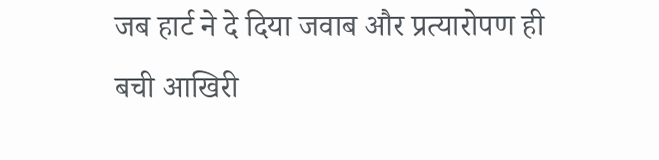जब हार्ट ने दे दिया जवाब और प्रत्यारोपण ही बची आखिरी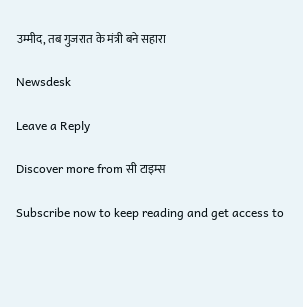उम्मीद, तब गुजरात के मंत्री बने सहारा

Newsdesk

Leave a Reply

Discover more from सी टाइम्स

Subscribe now to keep reading and get access to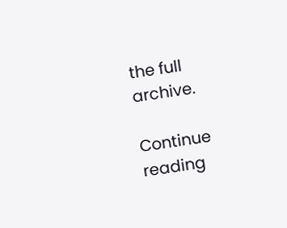the full archive.

Continue reading